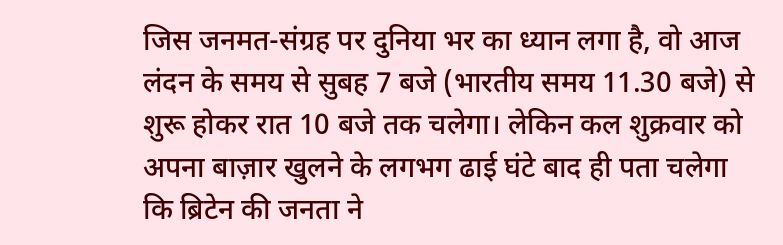जिस जनमत-संग्रह पर दुनिया भर का ध्यान लगा है, वो आज लंदन के समय से सुबह 7 बजे (भारतीय समय 11.30 बजे) से शुरू होकर रात 10 बजे तक चलेगा। लेकिन कल शुक्रवार को अपना बाज़ार खुलने के लगभग ढाई घंटे बाद ही पता चलेगा कि ब्रिटेन की जनता ने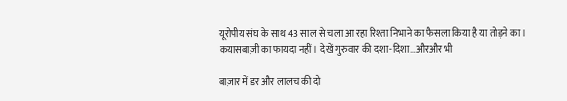यूरोपीय संघ के साथ 43 साल से चला आ रहा रिश्ता निभाने का फैसला किया है या तोड़ने का। कयासबाज़ी का फायदा नहीं। देखें गुरुवार की दशा-दिशा…औरऔर भी

बाज़ार में डर और लालच की दो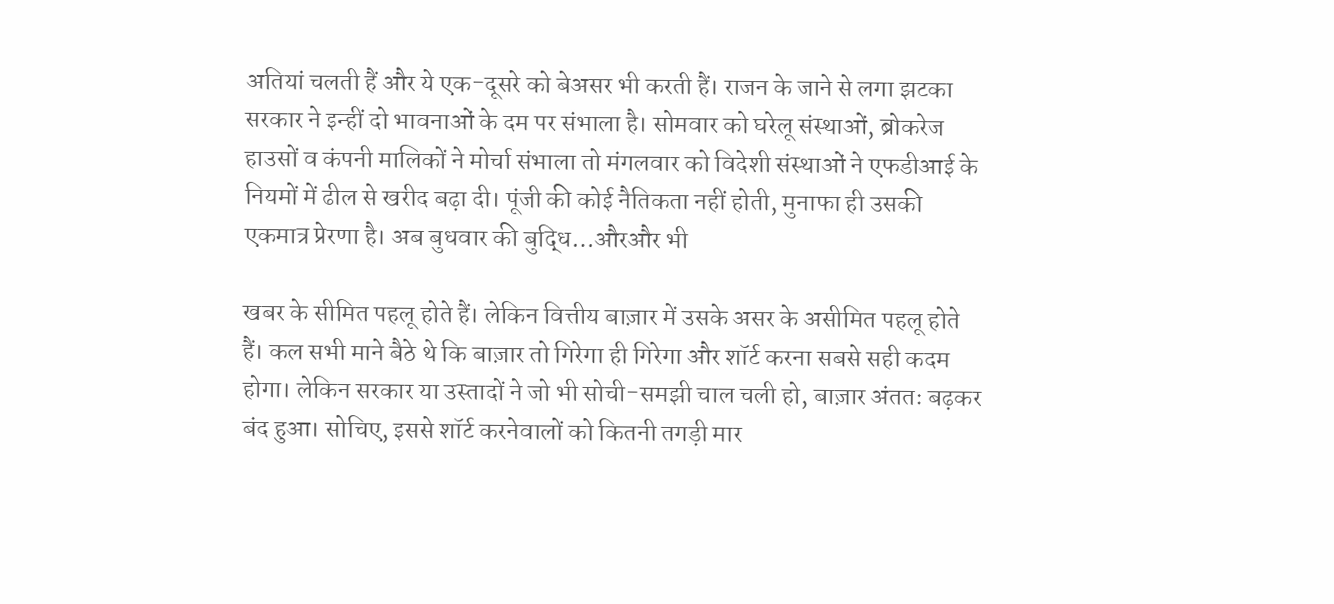अतियां चलती हैं और ये एक-दूसरे को बेअसर भी करती हैं। राजन के जाने से लगा झटका सरकार ने इन्हीं दो भावनाओं के दम पर संभाला है। सोमवार को घरेलू संस्थाओं, ब्रोकरेज हाउसों व कंपनी मालिकों ने मोर्चा संभाला तो मंगलवार को विदेशी संस्थाओं ने एफडीआई के नियमों में ढील से खरीद बढ़ा दी। पूंजी की कोई नैतिकता नहीं होती, मुनाफा ही उसकी एकमात्र प्रेरणा है। अब बुधवार की बुद्धि…औरऔर भी

खबर के सीमित पहलू होते हैं। लेकिन वित्तीय बाज़ार में उसके असर के असीमित पहलू होते हैं। कल सभी माने बैठे थे कि बाज़ार तो गिरेगा ही गिरेगा और शॉर्ट करना सबसे सही कदम होगा। लेकिन सरकार या उस्तादों ने जो भी सोची-समझी चाल चली हो, बाज़ार अंततः बढ़कर बंद हुआ। सोचिए, इससे शॉर्ट करनेवालों को कितनी तगड़ी मार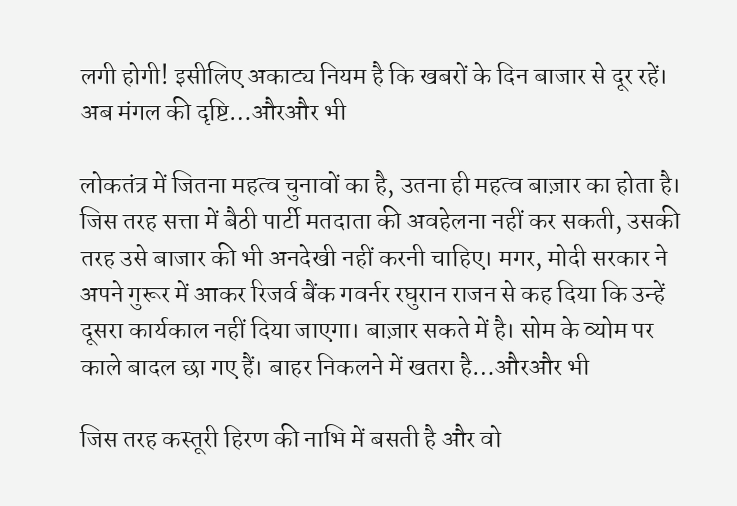लगी होगी! इसीलिए अकाट्य नियम है कि खबरों के दिन बाजार से दूर रहें। अब मंगल की दृष्टि…औरऔर भी

लोकतंत्र में जितना महत्व चुनावों का है, उतना ही महत्व बाज़ार का होता है। जिस तरह सत्ता में बैठी पार्टी मतदाता की अवहेलना नहीं कर सकती, उसकी तरह उसे बाजार की भी अनदेखी नहीं करनी चाहिए। मगर, मोदी सरकार ने अपने गुरूर में आकर रिजर्व बैंक गवर्नर रघुरान राजन से कह दिया कि उन्हें दूसरा कार्यकाल नहीं दिया जाएगा। बाज़ार सकते में है। सोम के व्योम पर काले बादल छा गए हैं। बाहर निकलने में खतरा है…औरऔर भी

जिस तरह कस्तूरी हिरण की नाभि में बसती है और वो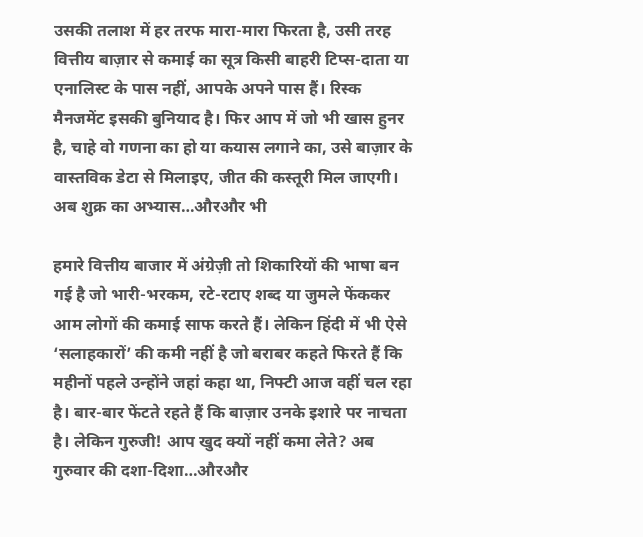उसकी तलाश में हर तरफ मारा-मारा फिरता है, उसी तरह वित्तीय बाज़ार से कमाई का सूत्र किसी बाहरी टिप्स-दाता या एनालिस्ट के पास नहीं, आपके अपने पास हैं। रिस्क मैनजमेंट इसकी बुनियाद है। फिर आप में जो भी खास हुनर है, चाहे वो गणना का हो या कयास लगाने का, उसे बाज़ार के वास्तविक डेटा से मिलाइए, जीत की कस्तूरी मिल जाएगी। अब शुक्र का अभ्यास…औरऔर भी

हमारे वित्तीय बाजार में अंग्रेज़ी तो शिकारियों की भाषा बन गई है जो भारी-भरकम, रटे-रटाए शब्द या जुमले फेंककर आम लोगों की कमाई साफ करते हैं। लेकिन हिंदी में भी ऐसे ‘सलाहकारों’ की कमी नहीं है जो बराबर कहते फिरते हैं कि महीनों पहले उन्होंने जहां कहा था, निफ्टी आज वहीं चल रहा है। बार-बार फेंटते रहते हैं कि बाज़ार उनके इशारे पर नाचता है। लेकिन गुरुजी! आप खुद क्यों नहीं कमा लेते? अब गुरुवार की दशा-दिशा…औरऔर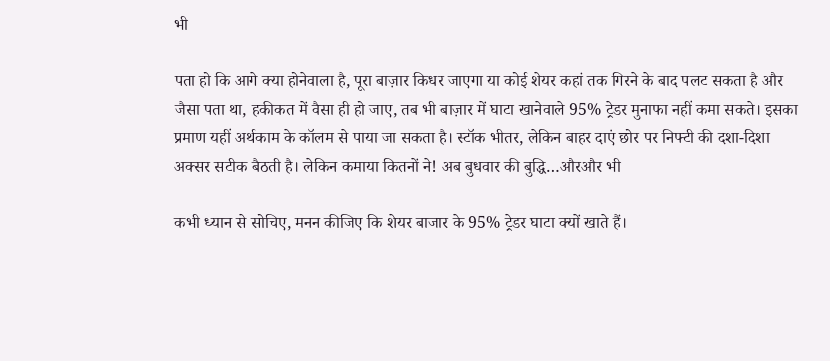भी

पता हो कि आगे क्या होनेवाला है, पूरा बाज़ार किधर जाएगा या कोई शेयर कहां तक गिरने के बाद पलट सकता है और जैसा पता था, हकीकत में वैसा ही हो जाए, तब भी बाज़ार में घाटा खानेवाले 95% ट्रेडर मुनाफा नहीं कमा सकते। इसका प्रमाण यहीं अर्थकाम के कॉलम से पाया जा सकता है। स्टॉक भीतर, लेकिन बाहर दाएं छोर पर निफ्टी की दशा-दिशा अक्सर सटीक बैठती है। लेकिन कमाया कितनों ने! अब बुधवार की बुद्धि…औरऔर भी

कभी ध्यान से सोचिए, मनन कीजिए कि शेयर बाजार के 95% ट्रेडर घाटा क्यों खाते हैं।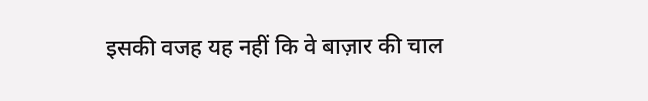इसकी वजह यह नहीं कि वे बाज़ार की चाल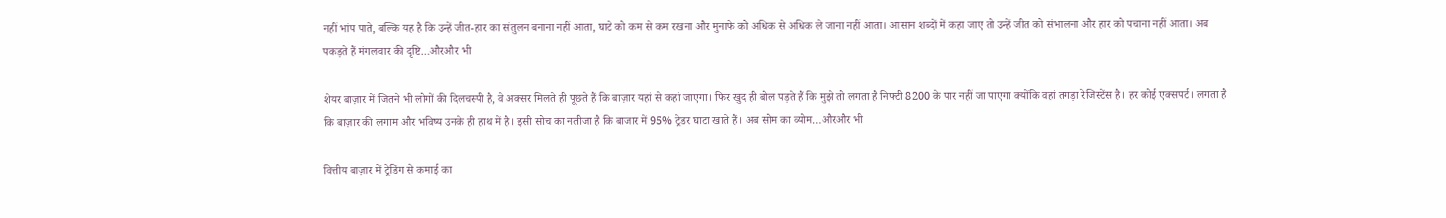नहीं भांप पाते, बल्कि यह है कि उन्हें जीत-हार का संतुलन बनाना नहीं आता, घाटे को कम से कम रखना और मुनाफे को अधिक से अधिक ले जाना नहीं आता। आसान शब्दों में कहा जाए तो उन्हें जीत को संभालना और हार को पचाना नहीं आता। अब पकड़ते हैं मंगलवार की दृष्टि…औरऔर भी

शेयर बाज़ार में जितने भी लोगों की दिलचस्पी है, वे अक्सर मिलते ही पूछते हैं कि बाज़ार यहां से कहां जाएगा। फिर खुद ही बोल पड़ते हैं कि मुझे तो लगता है निफ्टी 8200 के पार नहीं जा पाएगा क्योंकि वहां तगड़ा रेजिस्टेंस है। हर कोई एक्सपर्ट। लगता है कि बाज़ार की लगाम और भविष्य उनके ही हाथ में है। इसी सोच का नतीजा है कि बाजार में 95% ट्रेडर घाटा खाते हैं। अब सोम का व्योम…औरऔर भी

वित्तीय बाज़ार में ट्रेडिंग से कमाई का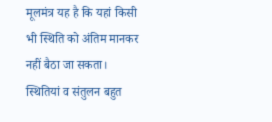मूलमंत्र यह है कि यहां किसी भी स्थिति को अंतिम मानकर नहीं बैठा जा सकता। स्थितियां व संतुलन बहुत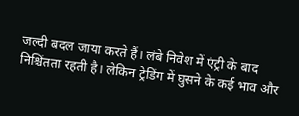जल्दी बदल जाया करते हैं। लंबे निवेश में एंट्री के बाद निश्चिंतता रहती है। लेकिन ट्रेडिंग में घुसने के कई भाव और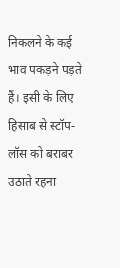निकलने के कई भाव पकड़ने पड़ते हैं। इसी के लिए हिसाब से स्टॉप-लॉस को बराबर उठाते रहना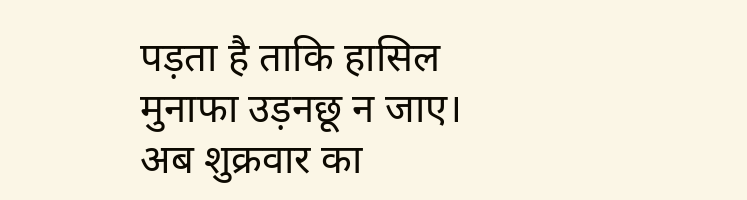पड़ता है ताकि हासिल मुनाफा उड़नछू न जाए। अब शुक्रवार का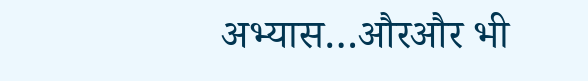अभ्यास…औरऔर भी